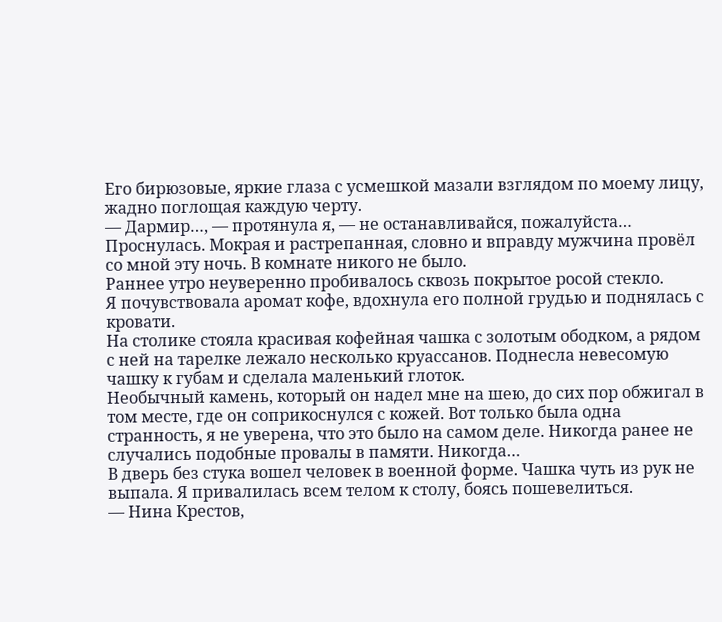Его бирюзовые, яркие глаза с усмешкой мазали взглядом по моему лицу, жадно поглощая каждую черту.
— Дармир…, — протянула я, — не останавливайся, пожалуйста…
Проснулась. Мокрая и растрепанная, словно и вправду мужчина провёл со мной эту ночь. В комнате никого не было.
Раннее утро неуверенно пробивалось сквозь покрытое росой стекло.
Я почувствовала аромат кофе, вдохнула его полной грудью и поднялась с кровати.
На столике стояла красивая кофейная чашка с золотым ободком, а рядом с ней на тарелке лежало несколько круассанов. Поднесла невесомую чашку к губам и сделала маленький глоток.
Необычный камень, который он надел мне на шею, до сих пор обжигал в том месте, где он соприкоснулся с кожей. Вот только была одна странность, я не уверена, что это было на самом деле. Никогда ранее не случались подобные провалы в памяти. Никогда…
В дверь без стука вошел человек в военной форме. Чашка чуть из рук не выпала. Я привалилась всем телом к столу, боясь пошевелиться.
— Нина Крестов,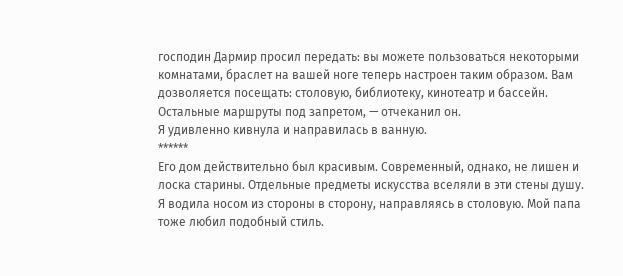господин Дармир просил передать: вы можете пользоваться некоторыми комнатами, браслет на вашей ноге теперь настроен таким образом. Вам дозволяется посещать: столовую, библиотеку, кинотеатр и бассейн. Остальные маршруты под запретом, — отчеканил он.
Я удивленно кивнула и направилась в ванную.
******
Его дом действительно был красивым. Современный, однако, не лишен и лоска старины. Отдельные предметы искусства вселяли в эти стены душу. Я водила носом из стороны в сторону, направляясь в столовую. Мой папа тоже любил подобный стиль.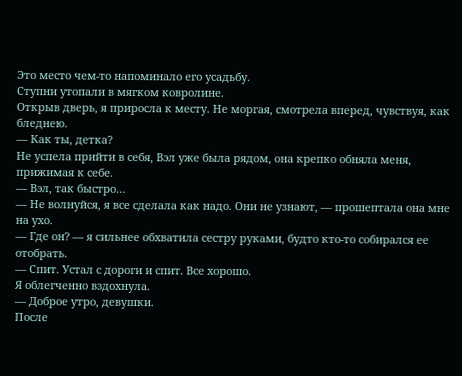Это место чем-то напоминало его усадьбу.
Ступни утопали в мягком ковролине.
Открыв дверь, я приросла к месту. Не моргая, смотрела вперед, чувствуя, как бледнею.
— Как ты, детка?
Не успела прийти в себя, Вэл уже была рядом, она крепко обняла меня, прижимая к себе.
— Вэл, так быстро…
— Не волнуйся, я все сделала как надо. Они не узнают, — прошептала она мне на ухо.
— Где он? — я сильнее обхватила сестру руками, будто кто-то собирался ее отобрать.
— Спит. Устал с дороги и спит. Все хорошо.
Я облегченно вздохнула.
— Доброе утро, девушки.
После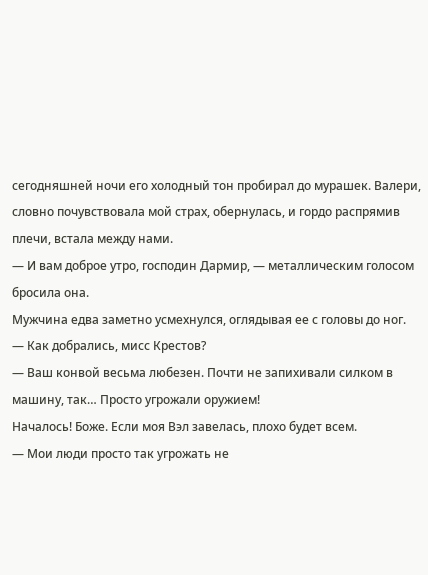сегодняшней ночи его холодный тон пробирал до мурашек. Валери, словно почувствовала мой страх, обернулась, и гордо распрямив плечи, встала между нами.
— И вам доброе утро, господин Дармир, — металлическим голосом бросила она.
Мужчина едва заметно усмехнулся, оглядывая ее с головы до ног.
— Как добрались, мисс Крестов?
— Ваш конвой весьма любезен. Почти не запихивали силком в машину, так… Просто угрожали оружием!
Началось! Боже. Если моя Вэл завелась, плохо будет всем.
— Мои люди просто так угрожать не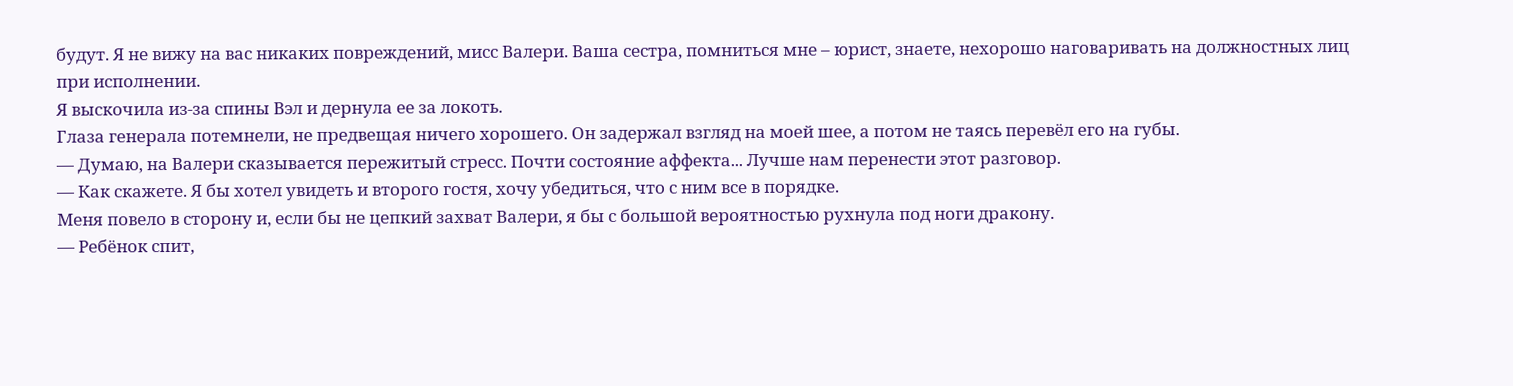будут. Я не вижу на вас никаких повреждений, мисс Валери. Ваша сестра, помниться мне – юрист, знаете, нехорошо наговаривать на должностных лиц при исполнении.
Я выскочила из-за спины Вэл и дернула ее за локоть.
Глаза генерала потемнели, не предвещая ничего хорошего. Он задержал взгляд на моей шее, а потом не таясь перевёл его на губы.
— Думаю, на Валери сказывается пережитый стресс. Почти состояние аффекта... Лучше нам перенести этот разговор.
— Как скажете. Я бы хотел увидеть и второго гостя, хочу убедиться, что с ним все в порядке.
Меня повело в сторону и, если бы не цепкий захват Валери, я бы с большой вероятностью рухнула под ноги дракону.
— Ребёнок спит,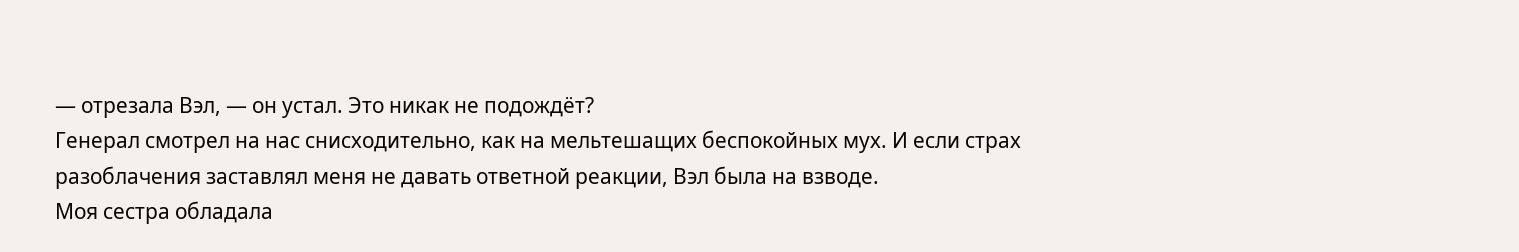— отрезала Вэл, — он устал. Это никак не подождёт?
Генерал смотрел на нас снисходительно, как на мельтешащих беспокойных мух. И если страх разоблачения заставлял меня не давать ответной реакции, Вэл была на взводе.
Моя сестра обладала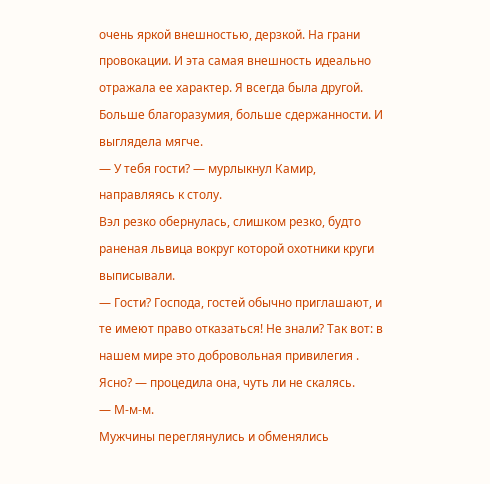очень яркой внешностью, дерзкой. На грани провокации. И эта самая внешность идеально отражала ее характер. Я всегда была другой. Больше благоразумия, больше сдержанности. И выглядела мягче.
— У тебя гости? — мурлыкнул Камир, направляясь к столу.
Вэл резко обернулась, слишком резко, будто раненая львица вокруг которой охотники круги выписывали.
— Гости? Господа, гостей обычно приглашают, и те имеют право отказаться! Не знали? Так вот: в нашем мире это добровольная привилегия . Ясно? — процедила она, чуть ли не скалясь.
— М-м-м.
Мужчины переглянулись и обменялись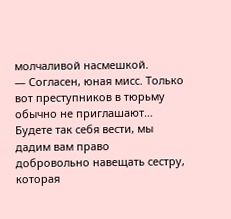молчаливой насмешкой.
— Согласен, юная мисс. Только вот преступников в тюрьму обычно не приглашают… Будете так себя вести, мы дадим вам право добровольно навещать сестру, которая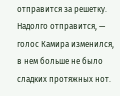отправится за решетку. Надолго отправится, — голос Камира изменился, в нем больше не было сладких протяжных нот.